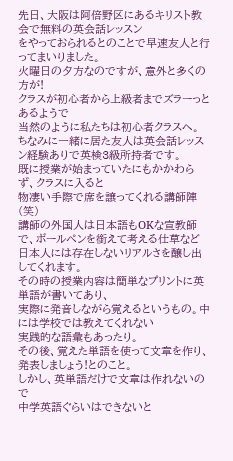先日、大阪は阿倍野区にあるキリスト教会で無料の英会話レッスン
をやっておられるとのことで早速友人と行ってまいりました。
火曜日の夕方なのですが、意外と多くの方が!
クラスが初心者から上級者までズラーっとあるようで
当然のように私たちは初心者クラスへ。
ちなみに一緒に居た友人は英会話レッスン経験ありで英検3級所持者です。
既に授業が始まっていたにもかかわらず、クラスに入ると
物凄い手際で席を譲ってくれる講師陣(笑)
講師の外国人は日本語もOKな宣教師で、ボールペンを銜えて考える仕草など
日本人には存在しないリアルさを醸し出してくれます。
その時の授業内容は簡単なプリントに英単語が書いてあり、
実際に発音しながら覚えるというもの。中には学校では教えてくれない
実践的な語彙もあったり。
その後、覚えた単語を使って文章を作り、発表しましょう!とのこと。
しかし、英単語だけで文章は作れないので
中学英語ぐらいはできないと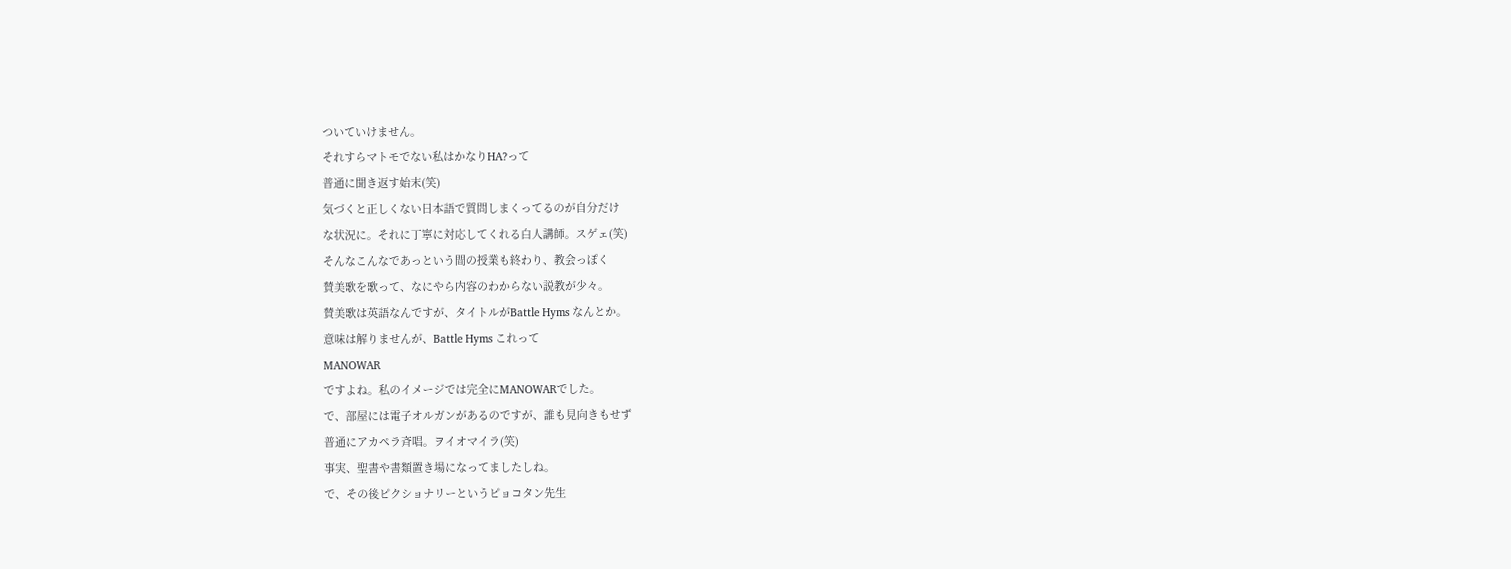ついていけません。
それすらマトモでない私はかなりHA?って
普通に聞き返す始末(笑)
気づくと正しくない日本語で質問しまくってるのが自分だけ
な状況に。それに丁寧に対応してくれる白人講師。スゲェ(笑)
そんなこんなであっという間の授業も終わり、教会っぽく
賛美歌を歌って、なにやら内容のわからない説教が少々。
賛美歌は英語なんですが、タイトルがBattle Hyms なんとか。
意味は解りませんが、Battle Hyms これって
MANOWAR
ですよね。私のイメージでは完全にMANOWARでした。
で、部屋には電子オルガンがあるのですが、誰も見向きもせず
普通にアカペラ斉唱。ヲイオマイラ(笑)
事実、聖書や書類置き場になってましたしね。
で、その後ピクショナリーというピョコタン先生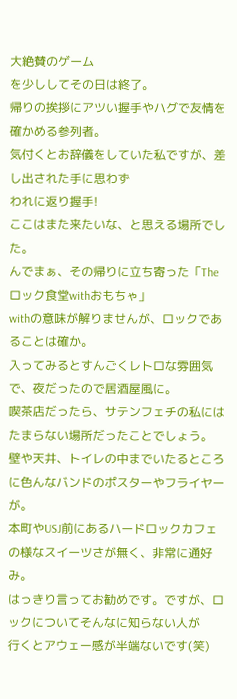大絶賛のゲーム
を少ししてその日は終了。
帰りの挨拶にアツい握手やハグで友情を確かめる参列者。
気付くとお辞儀をしていた私ですが、差し出された手に思わず
われに返り握手!
ここはまた来たいな、と思える場所でした。
んでまぁ、その帰りに立ち寄った「Theロック食堂withおもちゃ」
withの意味が解りませんが、ロックであることは確か。
入ってみるとすんごくレトロな雰囲気で、夜だったので居酒屋風に。
喫茶店だったら、サテンフェチの私にはたまらない場所だったことでしょう。
壁や天井、トイレの中までいたるところに色んなバンドのポスターやフライヤーが。
本町やUSJ前にあるハードロックカフェの様なスイーツさが無く、非常に通好み。
はっきり言ってお勧めです。ですが、ロックについてそんなに知らない人が
行くとアウェー感が半端ないです(笑)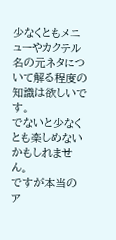少なくともメニューやカクテル名の元ネタについて解る程度の知識は欲しいです。
でないと少なくとも楽しめないかもしれません。
ですが本当のア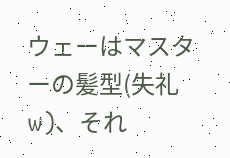ウェーはマスターの髪型(失礼w)、それ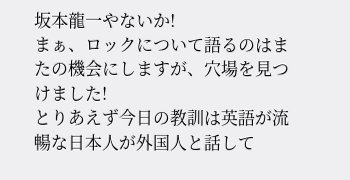坂本龍一やないか!
まぁ、ロックについて語るのはまたの機会にしますが、穴場を見つけました!
とりあえず今日の教訓は英語が流暢な日本人が外国人と話して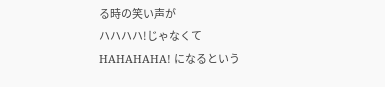る時の笑い声が
ハハハハ!じゃなくて HAHAHAHA! になるという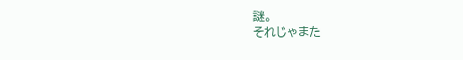謎。
それじゃまた